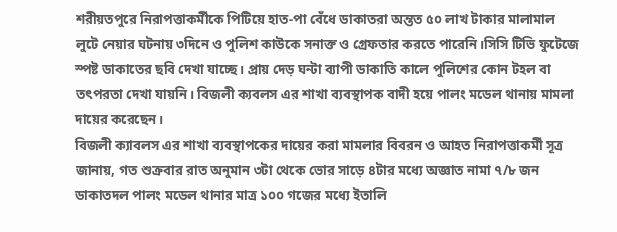শরীয়তপুরে নিরাপত্তাকর্মীকে পিটিয়ে হাত-পা বেঁধে ডাকাতরা অন্তত ৫০ লাখ টাকার মালামাল লুটে নেয়ার ঘটনায় ৩দিনে ও পুলিশ কাউকে সনাক্ত ও গ্রেফতার করতে পারেনি।সিসি টিভি ফুটেজে স্পষ্ট ডাকাতের ছবি দেখা যাচ্ছে। প্রায় দেড় ঘন্টা ব্যাপী ডাকাতি কালে পুলিশের কোন টহল বা তৎপরতা দেখা যায়নি। বিজলী ক্যবলস এর শাখা ব্যবস্থাপক বাদী হয়ে পালং মডেল থানায় মামলা দায়ের করেছেন।
বিজলী ক্যাবলস এর শাখা ব্যবস্থাপকের দায়ের করা মামলার বিবরন ও আহত নিরাপত্তাকর্মী সূত্র জানায়, গত শুক্রবার রাত অনুমান ৩টা থেকে ভোর সাড়ে ৪টার মধ্যে অজ্ঞাত নামা ৭/৮ জন ডাকাতদল পালং মডেল থানার মাত্র ১০০ গজের মধ্যে ইতালি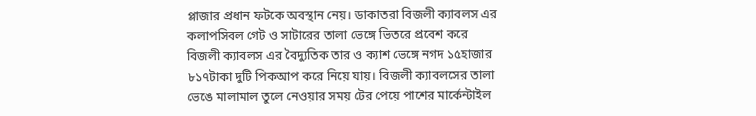প্লাজার প্রধান ফটকে অবস্থান নেয়। ডাকাতরা বিজলী ক্যাবলস এর কলাপসিবল গেট ও সাটারের তালা ভেঙ্গে ভিতরে প্রবেশ করে বিজলী ক্যাবলস এর বৈদ্যুতিক তার ও ক্যাশ ভেঙ্গে নগদ ১৫হাজার ৮১৭টাকা দুটি পিকআপ করে নিয়ে যায়। বিজলী ক্যাবলসের তালা ভেঙে মালামাল তুলে নেওয়ার সময় টের পেয়ে পাশের মার্কেন্টাইল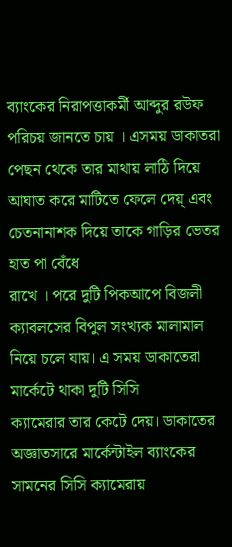ব্যাংকের নিরাপত্তাকর্মী আব্দুর রউফ পরিচয় জানতে চায় । এসময় ডাকাতরা পেছন থেকে তার মাথায় লাঠি দিয়ে আঘাত করে মাটিতে ফেলে দেয়্ এবং চেতনানাশক দিয়ে তাকে গাড়ির ভেতর হাত পা বেঁধে
রাখে । পরে দুটি পিকআপে বিজলী ক্যাবলসের বিপুল সংখ্যক মালামাল নিয়ে চলে যায়। এ সময় ডাকাতেরা মার্কেটে থাকা দুটি সিসি
ক্যামেরার তার কেটে দেয়। ডাকাতের অজ্ঞাতসারে মার্কেন্টাইল ব্যাংকের সামনের সিসি ক্যামেরায়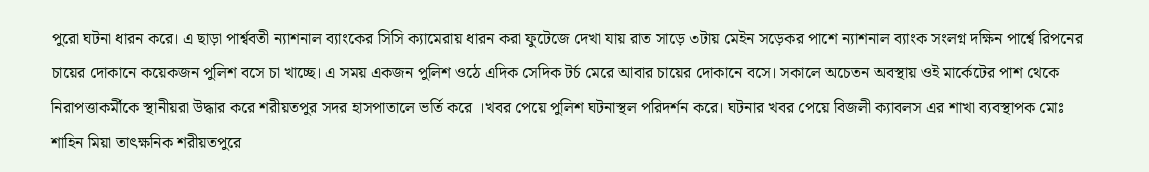পুরো ঘটনা ধারন করে। এ ছাড়া পার্শ্ববতী ন্যাশনাল ব্যাংকের সিসি ক্যামেরায় ধারন করা ফুটেজে দেখা যায় রাত সাড়ে ৩টায় মেইন সড়েকর পাশে ন্যাশনাল ব্যাংক সংলগ্ন দক্ষিন পার্শ্বে রিপনের চায়ের দোকানে কয়েকজন পুলিশ বসে চা খাচ্ছে। এ সময় একজন পুলিশ ওঠে এদিক সেদিক টর্চ মেরে আবার চায়ের দোকানে বসে। সকালে অচেতন অবস্থায় ওই মার্কেটের পাশ থেকে নিরাপত্তাকর্মীকে স্থানীয়রা উদ্ধার করে শরীয়তপুর সদর হাসপাতালে ভর্তি করে ।খবর পেয়ে পুলিশ ঘটনাস্থল পরিদর্শন করে। ঘটনার খবর পেয়ে বিজলী ক্যাবলস এর শাখা ব্যবস্থাপক মোঃ শাহিন মিয়া তাৎক্ষনিক শরীয়তপুরে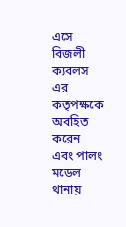এসে বিজলী ক্যবলস এর কতৃপক্ষকে অবহিত করেন এবং পালং মডেল থানায়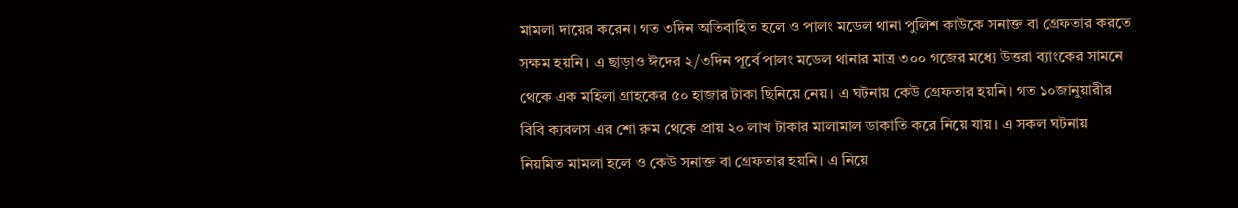মামলা দায়ের করেন। গত ৩দিন অতিবাহিত হলে ও পালং মডেল থানা পুলিশ কাউকে সনাক্ত বা গ্রেফতার করতে সক্ষম হয়নি। এ ছাড়াও ঈদের ২/৩দিন পূর্বে পালং মডেল থানার মাত্র ৩০০ গজের মধ্যে উত্তরা ব্যাংকের সামনে থেকে এক মহিলা গ্রাহকের ৫০ হাজার টাকা ছিনিয়ে নেয়। এ ঘটনায় কেউ গ্রেফতার হয়নি। গত ১০জানুয়ারীর বিবি ক্যবলস এর শো রুম থেকে প্রায় ২০ লাখ টাকার মালামাল ডাকাতি করে নিয়ে যায়। এ সকল ঘটনায় নিয়মিত মামলা হলে ও কেউ সনাক্ত বা গ্রেফতার হয়নি। এ নিয়ে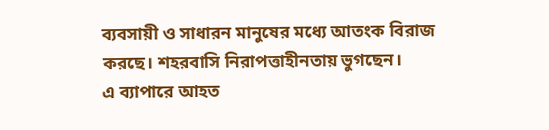ব্যবসায়ী ও সাধারন মানুষের মধ্যে আতংক বিরাজ করছে। শহরবাসি নিরাপত্তাহীনতায় ভুগছেন।
এ ব্যাপারে আহত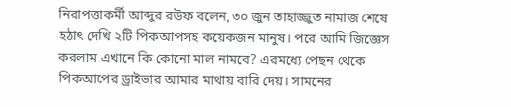নিরাপত্তাকর্মী আব্দুর রউফ বলেন, ৩০ জুন তাহাজ্জুত নামাজ শেষে হঠাৎ দেখি ২টি পিকআপসহ কয়েকজন মানুষ। পরে আমি জিজ্ঞেস করলাম এখানে কি কোনো মাল নামবে? এরমধ্যে পেছন থেকে পিকআপের ড্রাইভার আমার মাথায় বারি দেয়। সামনের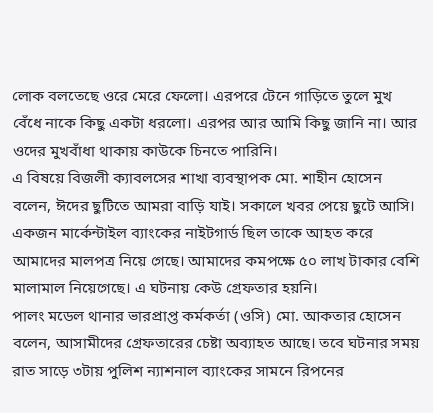লোক বলতেছে ওরে মেরে ফেলো। এরপরে টেনে গাড়িতে তুলে মুখ বেঁধে নাকে কিছু একটা ধরলো। এরপর আর আমি কিছু জানি না। আর ওদের মুখবাঁধা থাকায় কাউকে চিনতে পারিনি।
এ বিষয়ে বিজলী ক্যাবলসের শাখা ব্যবস্থাপক মো. শাহীন হোসেন বলেন, ঈদের ছুটিতে আমরা বাড়ি যাই। সকালে খবর পেয়ে ছুটে আসি। একজন মার্কেন্টাইল ব্যাংকের নাইটগার্ড ছিল তাকে আহত করে আমাদের মালপত্র নিয়ে গেছে। আমাদের কমপক্ষে ৫০ লাখ টাকার বেশি মালামাল নিয়েগেছে। এ ঘটনায় কেউ গ্রেফতার হয়নি।
পালং মডেল থানার ভারপ্রাপ্ত কর্মকর্তা (ওসি) মো. আকতার হোসেন বলেন, আসামীদের গ্রেফতারের চেষ্টা অব্যাহত আছে। তবে ঘটনার সময় রাত সাড়ে ৩টায় পুলিশ ন্যাশনাল ব্যাংকের সামনে রিপনের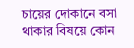চায়ের দোকানে বসা থাকার বিষয়ে কোন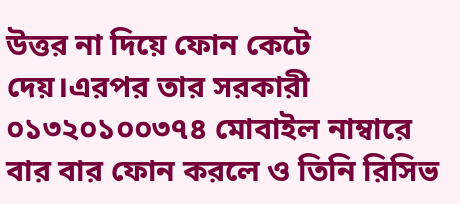উত্তর না দিয়ে ফোন কেটে দেয়।এরপর তার সরকারী ০১৩২০১০০৩৭৪ মোবাইল নাম্বারে বার বার ফোন করলে ও তিনি রিসিভ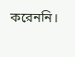করেননি।